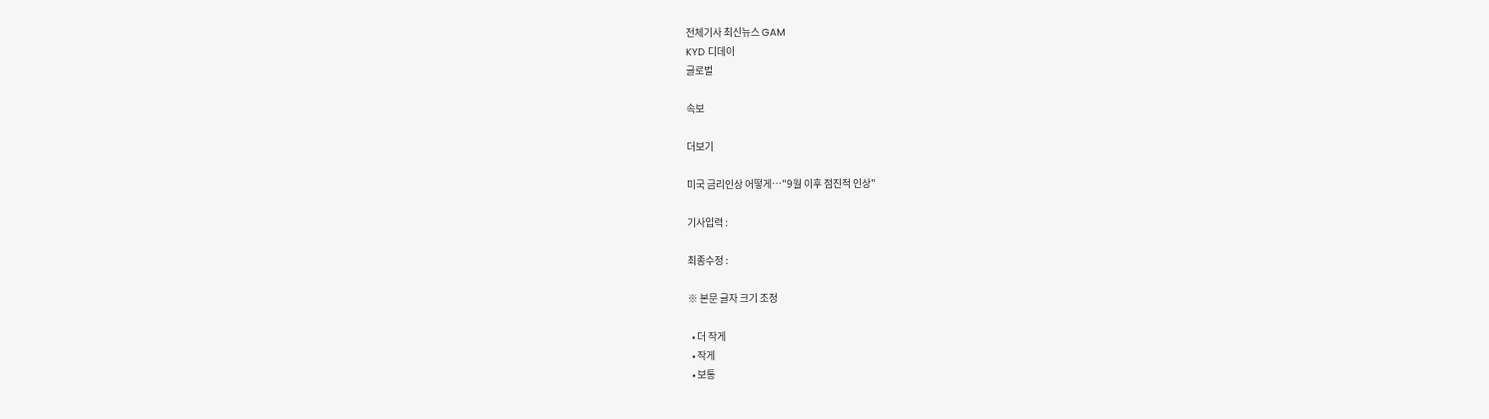전체기사 최신뉴스 GAM
KYD 디데이
글로벌

속보

더보기

미국 금리인상 어떻게…"9월 이후 점진적 인상"

기사입력 :

최종수정 :

※ 본문 글자 크기 조정

  • 더 작게
  • 작게
  • 보통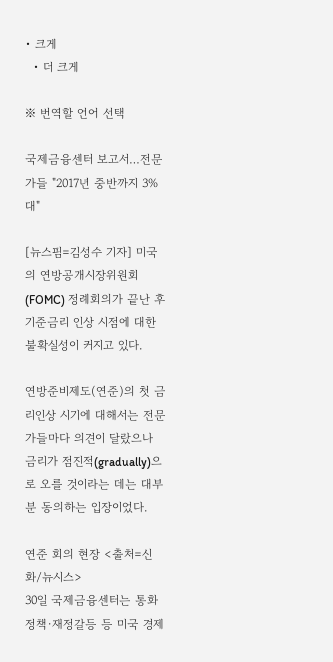• 크게
  • 더 크게

※ 번역할 언어 선택

국제금융센터 보고서…전문가들 "2017년 중반까지 3%대"

[뉴스핌=김성수 기자] 미국의 연방공개시장위원회(FOMC) 정례회의가 끝난 후 기준금리 인상 시점에 대한 불확실성이 커지고 있다.

연방준비제도(연준)의 첫 금리인상 시기에 대해서는 전문가들마다 의견이 달랐으나 금리가 점진적(gradually)으로 오를 것이라는 데는 대부분 동의하는 입장이었다.

연준 회의 현장 <출처=신화/뉴시스>
30일 국제금융센터는 통화정책·재정갈등 등 미국 경제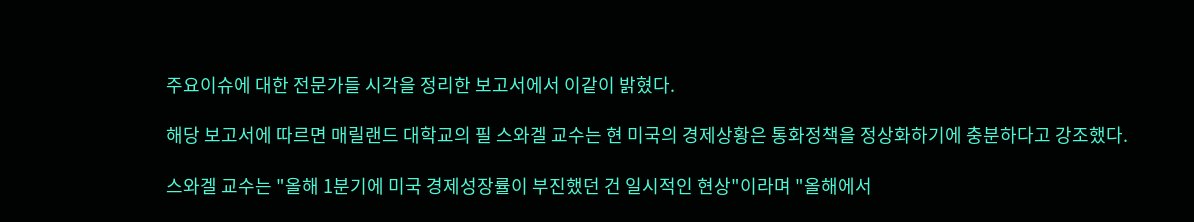주요이슈에 대한 전문가들 시각을 정리한 보고서에서 이같이 밝혔다.

해당 보고서에 따르면 매릴랜드 대학교의 필 스와겔 교수는 현 미국의 경제상황은 통화정책을 정상화하기에 충분하다고 강조했다.

스와겔 교수는 "올해 1분기에 미국 경제성장률이 부진했던 건 일시적인 현상"이라며 "올해에서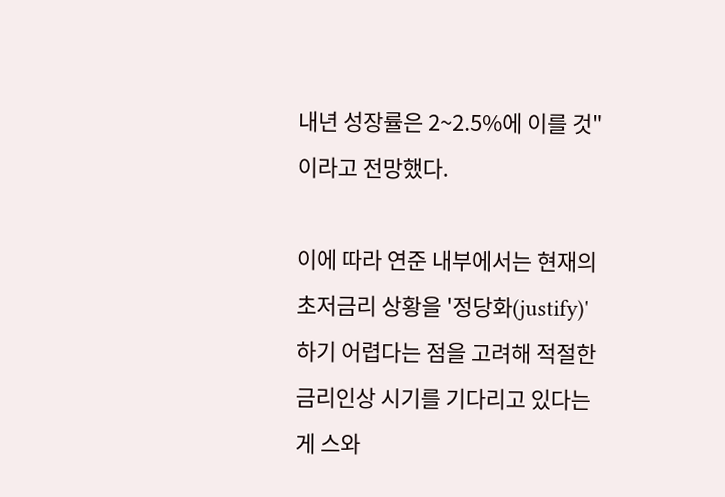내년 성장률은 2~2.5%에 이를 것"이라고 전망했다.

이에 따라 연준 내부에서는 현재의 초저금리 상황을 '정당화(justify)'하기 어렵다는 점을 고려해 적절한 금리인상 시기를 기다리고 있다는 게 스와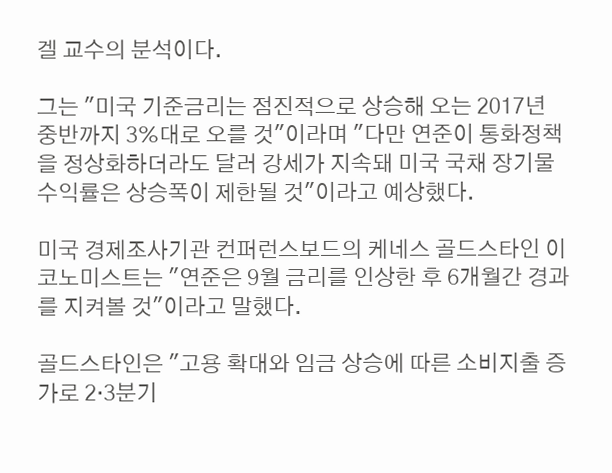겔 교수의 분석이다.

그는 "미국 기준금리는 점진적으로 상승해 오는 2017년 중반까지 3%대로 오를 것"이라며 "다만 연준이 통화정책을 정상화하더라도 달러 강세가 지속돼 미국 국채 장기물 수익률은 상승폭이 제한될 것"이라고 예상했다.

미국 경제조사기관 컨퍼런스보드의 케네스 골드스타인 이코노미스트는 "연준은 9월 금리를 인상한 후 6개월간 경과를 지켜볼 것"이라고 말했다.

골드스타인은 "고용 확대와 임금 상승에 따른 소비지출 증가로 2·3분기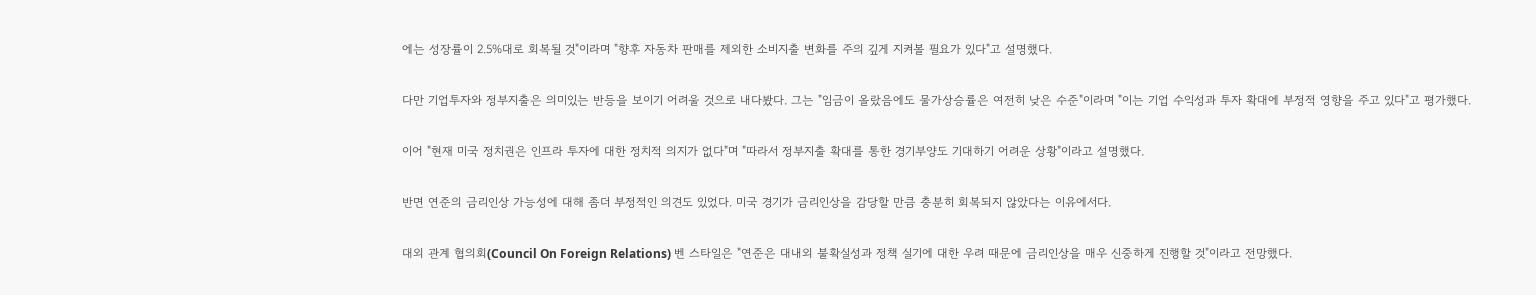에는 성장률이 2.5%대로 회복될 것"이라며 "향후 자동차 판매를 제외한 소비지출 변화를 주의 깊게 지켜볼 필요가 있다"고 설명했다.

다만 기업투자와 정부지출은 의미있는 반등을 보이기 어려울 것으로 내다봤다. 그는 "임금이 올랐음에도 물가상승률은 여전히 낮은 수준"이라며 "이는 기업 수익성과 투자 확대에 부정적 영향을 주고 있다"고 평가했다.

이어 "현재 미국 정치권은 인프라 투자에 대한 정치적 의지가 없다"며 "따라서 정부지출 확대를 통한 경기부양도 기대하기 어려운 상황"이라고 설명했다.

반면 연준의 금리인상 가능성에 대해 좀더 부정적인 의견도 있었다. 미국 경기가 금리인상을 감당할 만큼 충분히 회복되지 않았다는 이유에서다.

대외 관계 협의회(Council On Foreign Relations) 벤 스타일은 "연준은 대내외 불확실성과 정책 실기에 대한 우려 때문에 금리인상을 매우 신중하게 진행할 것"이라고 전망했다.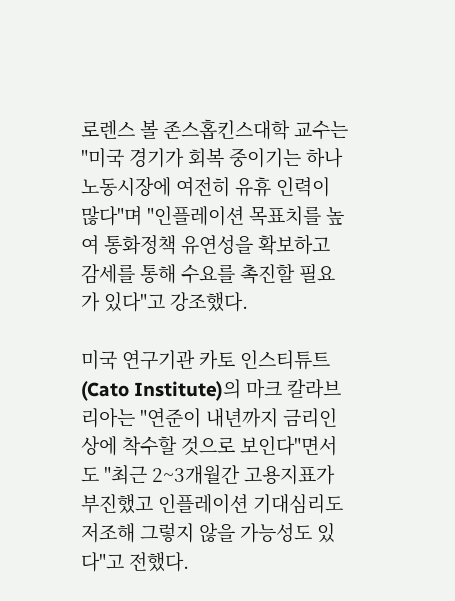로렌스 볼 존스홉킨스대학 교수는 "미국 경기가 회복 중이기는 하나 노동시장에 여전히 유휴 인력이 많다"며 "인플레이션 목표치를 높여 통화정책 유연성을 확보하고 감세를 통해 수요를 촉진할 필요가 있다"고 강조했다.

미국 연구기관 카토 인스티튜트(Cato Institute)의 마크 칼라브리아는 "연준이 내년까지 금리인상에 착수할 것으로 보인다"면서도 "최근 2~3개월간 고용지표가 부진했고 인플레이션 기대심리도 저조해 그렇지 않을 가능성도 있다"고 전했다.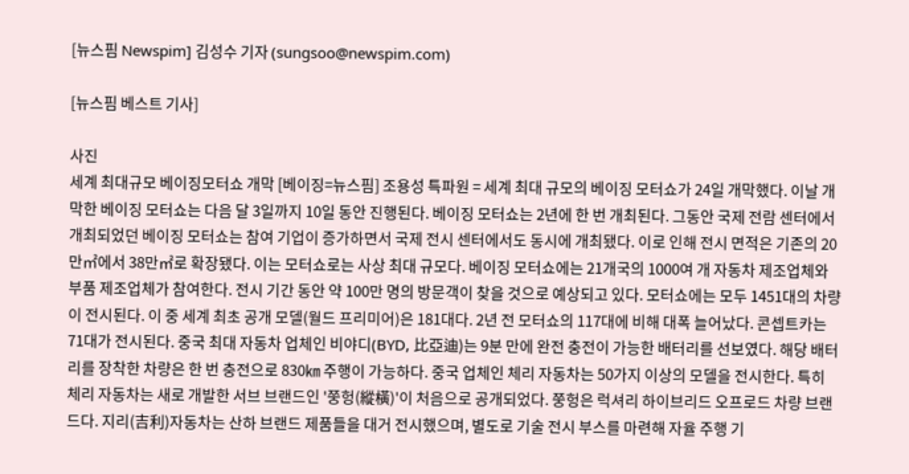[뉴스핌 Newspim] 김성수 기자 (sungsoo@newspim.com)

[뉴스핌 베스트 기사]

사진
세계 최대규모 베이징모터쇼 개막 [베이징=뉴스핌] 조용성 특파원 = 세계 최대 규모의 베이징 모터쇼가 24일 개막했다. 이날 개막한 베이징 모터쇼는 다음 달 3일까지 10일 동안 진행된다. 베이징 모터쇼는 2년에 한 번 개최된다. 그동안 국제 전람 센터에서 개최되었던 베이징 모터쇼는 참여 기업이 증가하면서 국제 전시 센터에서도 동시에 개최됐다. 이로 인해 전시 면적은 기존의 20만㎡에서 38만㎡로 확장됐다. 이는 모터쇼로는 사상 최대 규모다. 베이징 모터쇼에는 21개국의 1000여 개 자동차 제조업체와 부품 제조업체가 참여한다. 전시 기간 동안 약 100만 명의 방문객이 찾을 것으로 예상되고 있다. 모터쇼에는 모두 1451대의 차량이 전시된다. 이 중 세계 최초 공개 모델(월드 프리미어)은 181대다. 2년 전 모터쇼의 117대에 비해 대폭 늘어났다. 콘셉트카는 71대가 전시된다. 중국 최대 자동차 업체인 비야디(BYD, 比亞迪)는 9분 만에 완전 충전이 가능한 배터리를 선보였다. 해당 배터리를 장착한 차량은 한 번 충전으로 830㎞ 주행이 가능하다. 중국 업체인 체리 자동차는 50가지 이상의 모델을 전시한다. 특히 체리 자동차는 새로 개발한 서브 브랜드인 '쭝헝(縱橫)'이 처음으로 공개되었다. 쭝헝은 럭셔리 하이브리드 오프로드 차량 브랜드다. 지리(吉利)자동차는 산하 브랜드 제품들을 대거 전시했으며, 별도로 기술 전시 부스를 마련해 자율 주행 기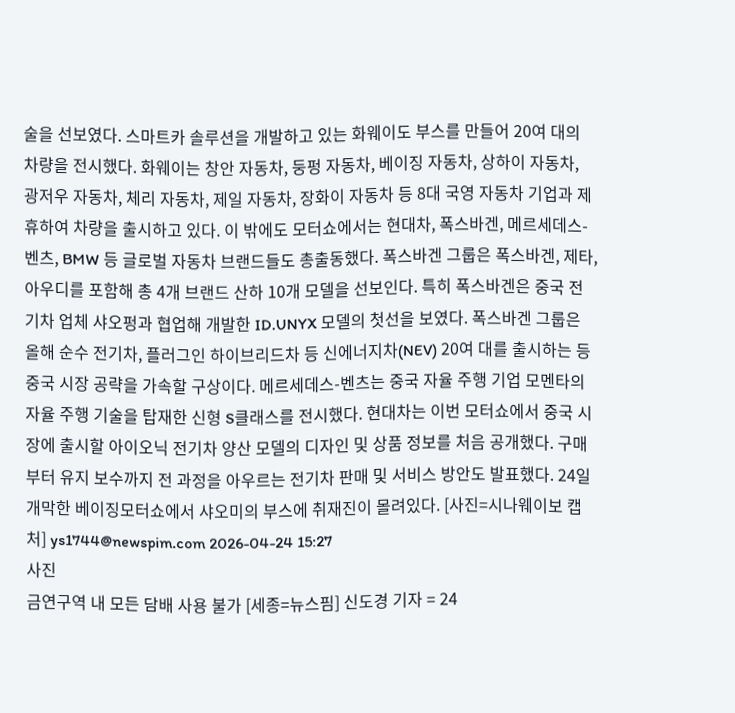술을 선보였다. 스마트카 솔루션을 개발하고 있는 화웨이도 부스를 만들어 20여 대의 차량을 전시했다. 화웨이는 창안 자동차, 둥펑 자동차, 베이징 자동차, 상하이 자동차, 광저우 자동차, 체리 자동차, 제일 자동차, 장화이 자동차 등 8대 국영 자동차 기업과 제휴하여 차량을 출시하고 있다. 이 밖에도 모터쇼에서는 현대차, 폭스바겐, 메르세데스-벤츠, BMW 등 글로벌 자동차 브랜드들도 총출동했다. 폭스바겐 그룹은 폭스바겐, 제타, 아우디를 포함해 총 4개 브랜드 산하 10개 모델을 선보인다. 특히 폭스바겐은 중국 전기차 업체 샤오펑과 협업해 개발한 ID.UNYX 모델의 첫선을 보였다. 폭스바겐 그룹은 올해 순수 전기차, 플러그인 하이브리드차 등 신에너지차(NEV) 20여 대를 출시하는 등 중국 시장 공략을 가속할 구상이다. 메르세데스-벤츠는 중국 자율 주행 기업 모멘타의 자율 주행 기술을 탑재한 신형 S클래스를 전시했다. 현대차는 이번 모터쇼에서 중국 시장에 출시할 아이오닉 전기차 양산 모델의 디자인 및 상품 정보를 처음 공개했다. 구매부터 유지 보수까지 전 과정을 아우르는 전기차 판매 및 서비스 방안도 발표했다. 24일 개막한 베이징모터쇼에서 샤오미의 부스에 취재진이 몰려있다. [사진=시나웨이보 캡처] ys1744@newspim.com 2026-04-24 15:27
사진
금연구역 내 모든 담배 사용 불가 [세종=뉴스핌] 신도경 기자 = 24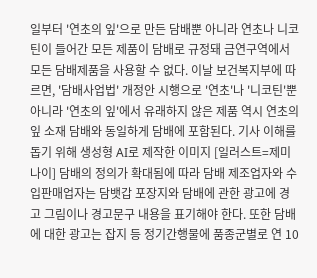일부터 '연초의 잎'으로 만든 담배뿐 아니라 연초나 니코틴이 들어간 모든 제품이 담배로 규정돼 금연구역에서 모든 담배제품을 사용할 수 없다. 이날 보건복지부에 따르면, '담배사업법' 개정안 시행으로 '연초'나 '니코틴'뿐 아니라 '연초의 잎'에서 유래하지 않은 제품 역시 연초의 잎 소재 담배와 동일하게 담배에 포함된다. 기사 이해를 돕기 위해 생성형 AI로 제작한 이미지 [일러스트=제미나이] 담배의 정의가 확대됨에 따라 담배 제조업자와 수입판매업자는 담뱃갑 포장지와 담배에 관한 광고에 경고 그림이나 경고문구 내용을 표기해야 한다. 또한 담배에 대한 광고는 잡지 등 정기간행물에 품종군별로 연 10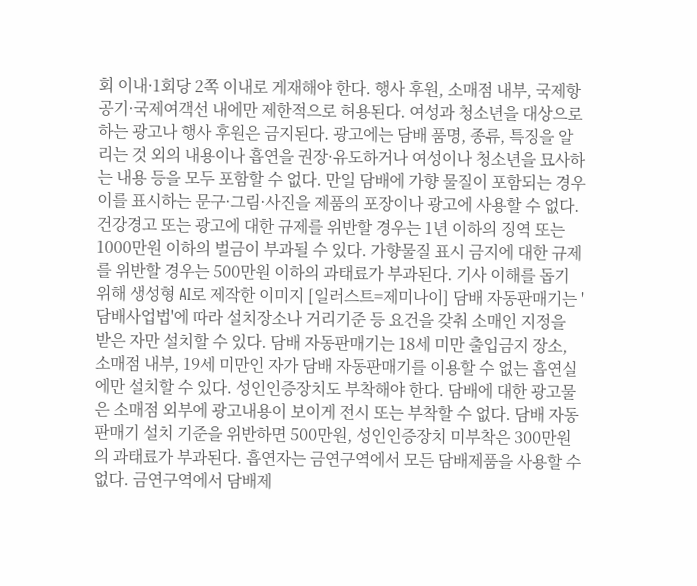회 이내·1회당 2쪽 이내로 게재해야 한다. 행사 후원, 소매점 내부, 국제항공기·국제여객선 내에만 제한적으로 허용된다. 여성과 청소년을 대상으로 하는 광고나 행사 후원은 금지된다. 광고에는 담배 품명, 종류, 특징을 알리는 것 외의 내용이나 흡연을 권장·유도하거나 여성이나 청소년을 묘사하는 내용 등을 모두 포함할 수 없다. 만일 담배에 가향 물질이 포함되는 경우 이를 표시하는 문구·그림·사진을 제품의 포장이나 광고에 사용할 수 없다. 건강경고 또는 광고에 대한 규제를 위반할 경우는 1년 이하의 징역 또는 1000만원 이하의 벌금이 부과될 수 있다. 가향물질 표시 금지에 대한 규제를 위반할 경우는 500만원 이하의 과태료가 부과된다. 기사 이해를 돕기 위해 생성형 AI로 제작한 이미지 [일러스트=제미나이] 담배 자동판매기는 '담배사업법'에 따라 설치장소나 거리기준 등 요건을 갖춰 소매인 지정을 받은 자만 설치할 수 있다. 담배 자동판매기는 18세 미만 출입금지 장소, 소매점 내부, 19세 미만인 자가 담배 자동판매기를 이용할 수 없는 흡연실에만 설치할 수 있다. 성인인증장치도 부착해야 한다. 담배에 대한 광고물은 소매점 외부에 광고내용이 보이게 전시 또는 부착할 수 없다. 담배 자동판매기 설치 기준을 위반하면 500만원, 성인인증장치 미부착은 300만원의 과태료가 부과된다. 흡연자는 금연구역에서 모든 담배제품을 사용할 수 없다. 금연구역에서 담배제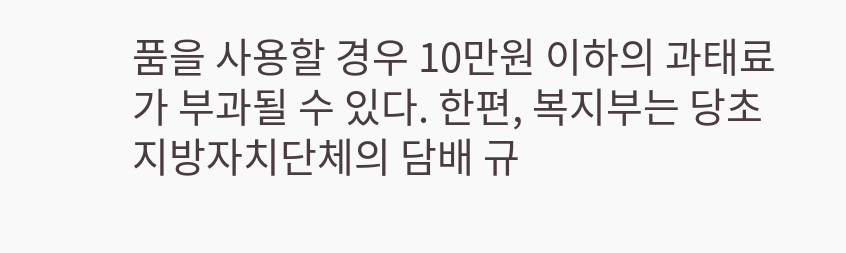품을 사용할 경우 10만원 이하의 과태료가 부과될 수 있다. 한편, 복지부는 당초 지방자치단체의 담배 규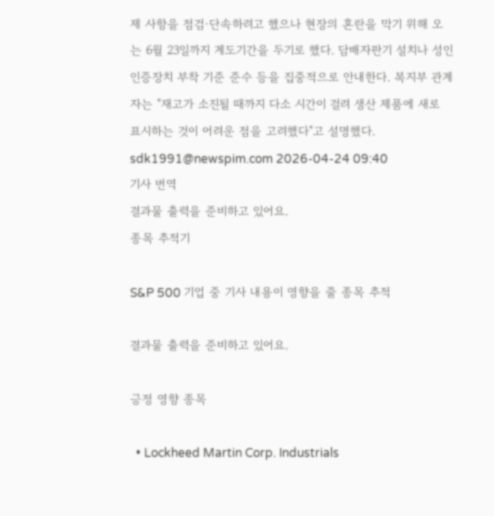제 사항을 점검·단속하려고 했으나 현장의 혼란을 막기 위해 오는 6월 23일까지 계도기간을 두기로 했다. 담배자판기 설치나 성인인증장치 부착 기준 준수 등을 집중적으로 안내한다. 복지부 관계자는 "재고가 소진될 때까지 다소 시간이 걸려 생산 제품에 새로 표시하는 것이 어려운 점을 고려했다"고 설명했다.  sdk1991@newspim.com 2026-04-24 09:40
기사 번역
결과물 출력을 준비하고 있어요.
종목 추적기

S&P 500 기업 중 기사 내용이 영향을 줄 종목 추적

결과물 출력을 준비하고 있어요.

긍정 영향 종목

  • Lockheed Martin Corp. Industrials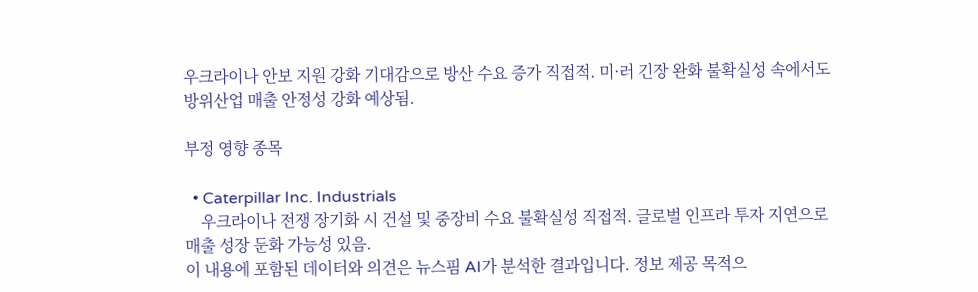우크라이나 안보 지원 강화 기대감으로 방산 수요 증가 직접적. 미·러 긴장 완화 불확실성 속에서도 방위산업 매출 안정성 강화 예상됨.

부정 영향 종목

  • Caterpillar Inc. Industrials
    우크라이나 전쟁 장기화 시 건설 및 중장비 수요 불확실성 직접적. 글로벌 인프라 투자 지연으로 매출 성장 둔화 가능성 있음.
이 내용에 포함된 데이터와 의견은 뉴스핌 AI가 분석한 결과입니다. 정보 제공 목적으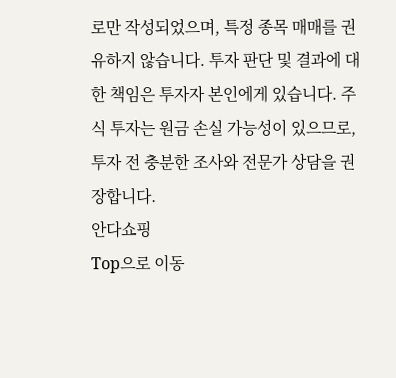로만 작성되었으며, 특정 종목 매매를 권유하지 않습니다. 투자 판단 및 결과에 대한 책임은 투자자 본인에게 있습니다. 주식 투자는 원금 손실 가능성이 있으므로, 투자 전 충분한 조사와 전문가 상담을 권장합니다.
안다쇼핑
Top으로 이동